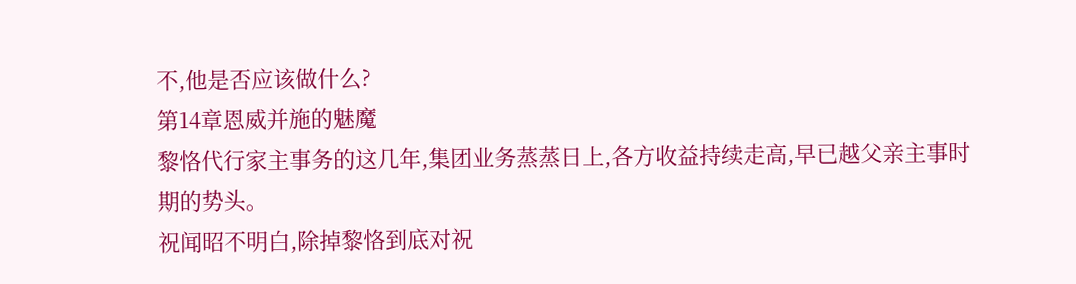不,他是否应该做什么?
第14章恩威并施的魅魔
黎恪代行家主事务的这几年,集团业务蒸蒸日上,各方收益持续走高,早已越父亲主事时期的势头。
祝闻昭不明白,除掉黎恪到底对祝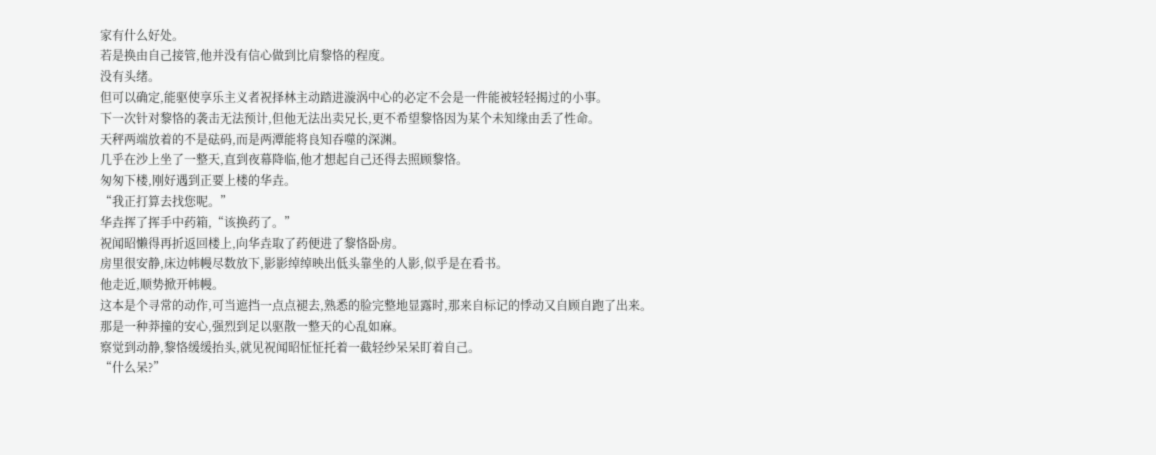家有什么好处。
若是换由自己接管,他并没有信心做到比肩黎恪的程度。
没有头绪。
但可以确定,能驱使享乐主义者祝择林主动踏进漩涡中心的必定不会是一件能被轻轻揭过的小事。
下一次针对黎恪的袭击无法预计,但他无法出卖兄长,更不希望黎恪因为某个未知缘由丢了性命。
天秤两端放着的不是砝码,而是两潭能将良知吞噬的深渊。
几乎在沙上坐了一整天,直到夜幕降临,他才想起自己还得去照顾黎恪。
匆匆下楼,刚好遇到正要上楼的华垚。
“我正打算去找您呢。”
华垚挥了挥手中药箱,“该换药了。”
祝闻昭懒得再折返回楼上,向华垚取了药便进了黎恪卧房。
房里很安静,床边帏幔尽数放下,影影绰绰映出低头靠坐的人影,似乎是在看书。
他走近,顺势掀开帏幔。
这本是个寻常的动作,可当遮挡一点点褪去,熟悉的脸完整地显露时,那来自标记的悸动又自顾自跑了出来。
那是一种莽撞的安心,强烈到足以驱散一整天的心乱如麻。
察觉到动静,黎恪缓缓抬头,就见祝闻昭怔怔托着一截轻纱呆呆盯着自己。
“什么呆?”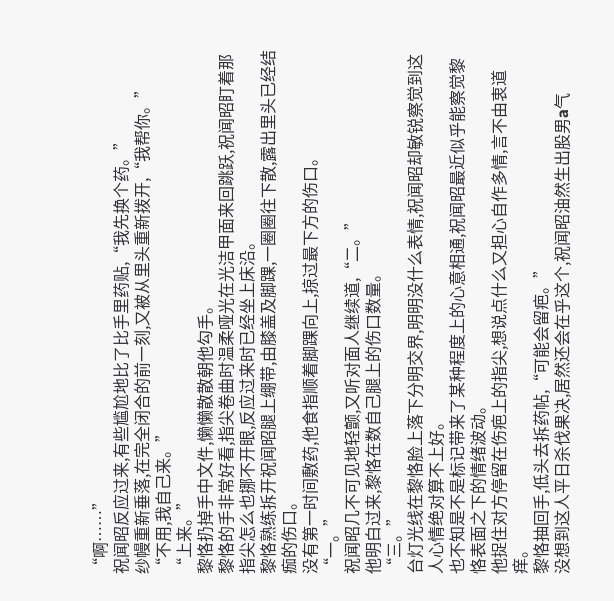“啊……”
祝闻昭反应过来,有些尴尬地比了比手里药贴,“我先换个药。”
纱幔重新垂落,在完全闭合的前一刻,又被从里头重新拨开,“我帮你。”
“不用,我自己来。”
“上来。”
黎恪扔掉手中文件,懒懒散散朝他勾手。
黎恪的手非常好看,指尖卷曲时温柔哑光在光洁甲面来回跳跃,祝闻昭盯着那指尖怎么也挪不开眼,反应过来时已经坐上床沿。
黎恪熟练拆开祝闻昭腿上绷带,由膝盖及脚踝,一圈圈往下散,露出里头已经结痂的伤口。
没有第一时间敷药,他食指顺着脚踝向上,掠过最下方的伤口。
“一。”
祝闻昭几不可见地轻颤,又听对面人继续道,“二。”
他明白过来,黎恪在数自己腿上的伤口数量。
“三。”
台灯光线在黎恪脸上落下分明交界,明明没什么表情,祝闻昭却敏锐察觉到这人心情绝对算不上好。
也不知是不是标记带来了某种程度上的心意相通,祝闻昭最近似乎能察觉黎恪表面之下的情绪波动。
他捉住对方停留在伤疤上的指尖,想说点什么又担心自作多情,言不由衷道痒。
黎恪抽回手,低头去拆药帖,“可能会留疤。”
没想到这人平日杀伐果决,居然还会在乎这个,祝闻昭油然生出股男a气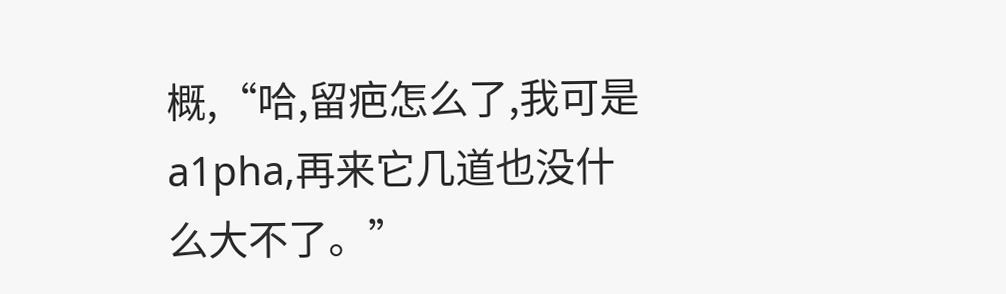概,“哈,留疤怎么了,我可是a1pha,再来它几道也没什么大不了。”